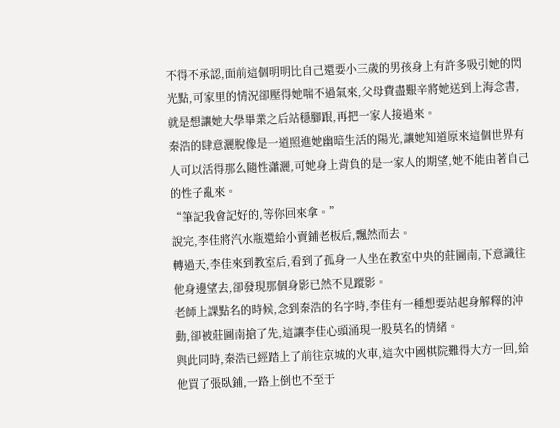不得不承認,面前這個明明比自己還要小三歲的男孩身上有許多吸引她的閃光點,可家里的情況卻壓得她喘不過氣來,父母費盡艱辛將她送到上海念書,就是想讓她大學畢業之后站穩腳跟,再把一家人接過來。
秦浩的肆意灑脫像是一道照進她幽暗生活的陽光,讓她知道原來這個世界有人可以活得那么隨性瀟灑,可她身上背負的是一家人的期望,她不能由著自己的性子亂來。
“筆記我會記好的,等你回來拿。”
說完,李佳將汽水瓶還給小賣鋪老板后,飄然而去。
轉過天,李佳來到教室后,看到了孤身一人坐在教室中央的莊圖南,下意識往他身邊望去,卻發現那個身影已然不見蹤影。
老師上課點名的時候,念到秦浩的名字時,李佳有一種想要站起身解釋的沖動,卻被莊圖南搶了先,這讓李佳心頭涌現一股莫名的情緒。
與此同時,秦浩已經踏上了前往京城的火車,這次中國棋院難得大方一回,給他買了張臥鋪,一路上倒也不至于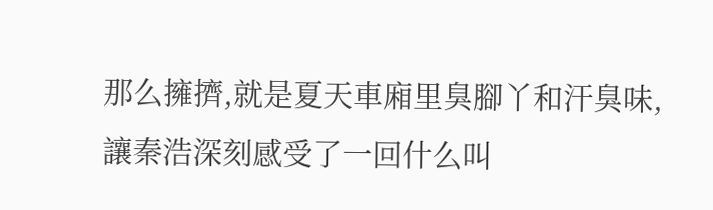那么擁擠,就是夏天車廂里臭腳丫和汗臭味,讓秦浩深刻感受了一回什么叫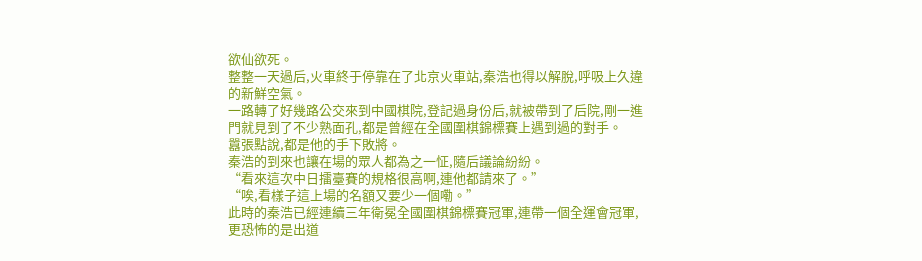欲仙欲死。
整整一天過后,火車終于停靠在了北京火車站,秦浩也得以解脫,呼吸上久違的新鮮空氣。
一路轉了好幾路公交來到中國棋院,登記過身份后,就被帶到了后院,剛一進門就見到了不少熟面孔,都是曾經在全國圍棋錦標賽上遇到過的對手。
囂張點說,都是他的手下敗將。
秦浩的到來也讓在場的眾人都為之一怔,隨后議論紛紛。
“看來這次中日擂臺賽的規格很高啊,連他都請來了。”
“唉,看樣子這上場的名額又要少一個嘞。”
此時的秦浩已經連續三年衛冕全國圍棋錦標賽冠軍,連帶一個全運會冠軍,更恐怖的是出道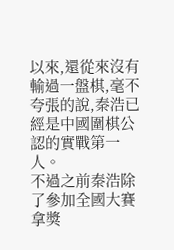以來,還從來沒有輸過一盤棋,毫不夸張的說,秦浩已經是中國圍棋公認的實戰第一人。
不過之前秦浩除了參加全國大賽拿獎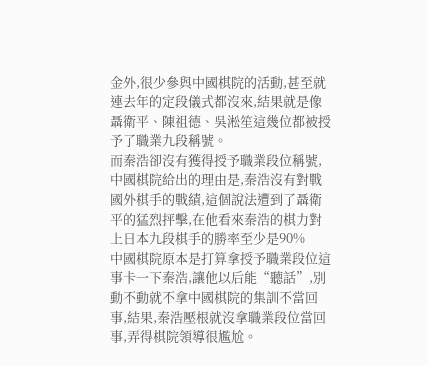金外,很少參與中國棋院的活動,甚至就連去年的定段儀式都沒來,結果就是像聶衛平、陳祖德、吳淞笙這幾位都被授予了職業九段稱號。
而秦浩卻沒有獲得授予職業段位稱號,中國棋院給出的理由是,秦浩沒有對戰國外棋手的戰績,這個說法遭到了聶衛平的猛烈抨擊,在他看來秦浩的棋力對上日本九段棋手的勝率至少是90%
中國棋院原本是打算拿授予職業段位這事卡一下秦浩,讓他以后能“聽話”,別動不動就不拿中國棋院的集訓不當回事,結果,秦浩壓根就沒拿職業段位當回事,弄得棋院領導很尷尬。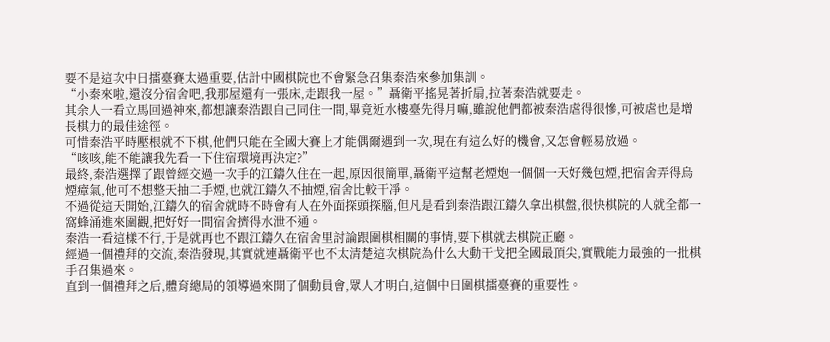要不是這次中日擂臺賽太過重要,估計中國棋院也不會緊急召集秦浩來參加集訓。
“小秦來啦,還沒分宿舍吧,我那屋還有一張床,走跟我一屋。”聶衛平搖晃著折扇,拉著秦浩就要走。
其余人一看立馬回過神來,都想讓秦浩跟自己同住一間,畢竟近水樓臺先得月嘛,雖說他們都被秦浩虐得很慘,可被虐也是增長棋力的最佳途徑。
可惜秦浩平時壓根就不下棋,他們只能在全國大賽上才能偶爾遇到一次,現在有這么好的機會,又怎會輕易放過。
“咳咳,能不能讓我先看一下住宿環境再決定?”
最終,秦浩選擇了跟曾經交過一次手的江鑄久住在一起,原因很簡單,聶衛平這幫老煙炮一個個一天好幾包煙,把宿舍弄得烏煙瘴氣,他可不想整天抽二手煙,也就江鑄久不抽煙,宿舍比較干凈。
不過從這天開始,江鑄久的宿舍就時不時會有人在外面探頭探腦,但凡是看到秦浩跟江鑄久拿出棋盤,很快棋院的人就全都一窩蜂涌進來圍觀,把好好一間宿舍擠得水泄不通。
秦浩一看這樣不行,于是就再也不跟江鑄久在宿舍里討論跟圍棋相關的事情,要下棋就去棋院正廳。
經過一個禮拜的交流,秦浩發現,其實就連聶衛平也不太清楚這次棋院為什么大動干戈把全國最頂尖,實戰能力最強的一批棋手召集過來。
直到一個禮拜之后,體育總局的領導過來開了個動員會,眾人才明白,這個中日圍棋擂臺賽的重要性。